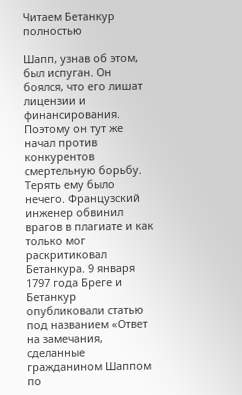Читаем Бетанкур полностью

Шапп, узнав об этом, был испуган. Он боялся, что его лишат лицензии и финансирования. Поэтому он тут же начал против конкурентов смертельную борьбу. Терять ему было нечего. Французский инженер обвинил врагов в плагиате и как только мог раскритиковал Бетанкура. 9 января 1797 года Бреге и Бетанкур опубликовали статью под названием «Ответ на замечания, сделанные гражданином Шаппом по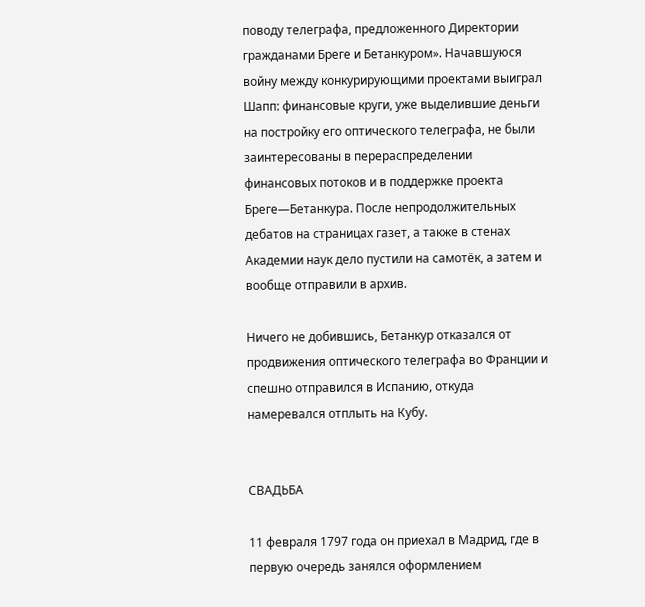поводу телеграфа, предложенного Директории гражданами Бреге и Бетанкуром». Начавшуюся войну между конкурирующими проектами выиграл Шапп: финансовые круги, уже выделившие деньги на постройку его оптического телеграфа, не были заинтересованы в перераспределении финансовых потоков и в поддержке проекта Бреге—Бетанкура. После непродолжительных дебатов на страницах газет, а также в стенах Академии наук дело пустили на самотёк, а затем и вообще отправили в архив.

Ничего не добившись, Бетанкур отказался от продвижения оптического телеграфа во Франции и спешно отправился в Испанию, откуда намеревался отплыть на Кубу.


СВАДЬБА

11 февраля 1797 года он приехал в Мадрид, где в первую очередь занялся оформлением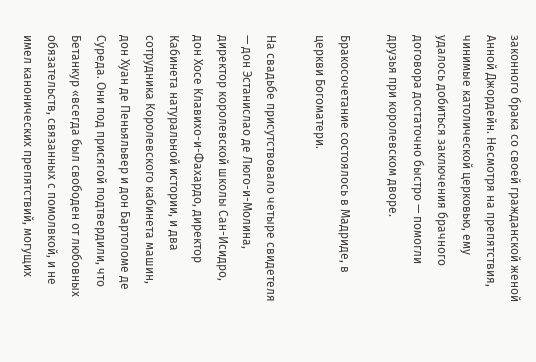законного брака со своей гражданской женой Анной Джордейн. Несмотря на препятствия, чинимые католической церковью, ему удалось добиться заключения брачного договора достаточно быстро — помогли друзья при королевском дворе.

Бракосочетание состоялось в Мадриде, в церкви Богоматери.

На свадьбе присутствовало четыре свидетеля — дон Эстанислао де Люго-и-Молина, директор королевской школы Сан-Исидро, дон Хосе Клавихо-и-Фахардо, директор Кабинета натуральной истории, и два сотрудника Королевского кабинета машин, дон Хуан де Пеньяльвер и дон Бартоломе де Суреда. Они под присягой подтвердили, что Бетанкур «всегда был свободен от любовных обязательств, связанных с помолвкой, и не имел канонических препятствий, могущих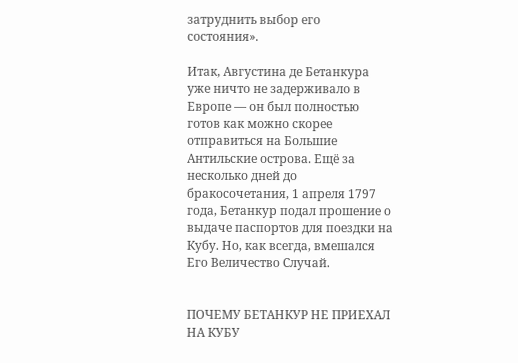затруднить выбор его состояния».

Итак, Августина де Бетанкура уже ничто не задерживало в Европе — он был полностью готов как можно скорее отправиться на Большие Антильские острова. Ещё за несколько дней до бракосочетания, 1 апреля 1797 года, Бетанкур подал прошение о выдаче паспортов для поездки на Кубу. Но, как всегда, вмешался Его Величество Случай.


ПОЧЕМУ БЕТАНКУР НЕ ПРИЕХАЛ НА КУБУ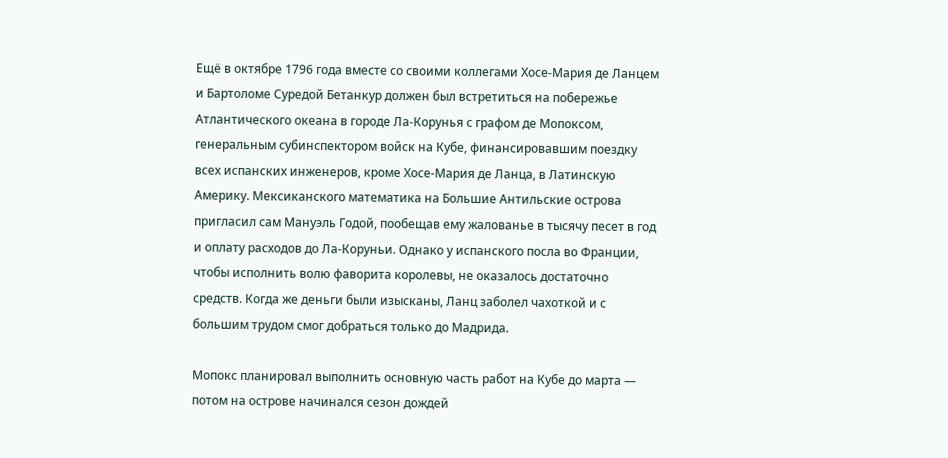Ещё в октябре 1796 года вместе со своими коллегами Хосе-Мария де Ланцем и Бартоломе Суредой Бетанкур должен был встретиться на побережье Атлантического океана в городе Ла-Корунья с графом де Мопоксом, генеральным субинспектором войск на Кубе, финансировавшим поездку всех испанских инженеров, кроме Хосе-Мария де Ланца, в Латинскую Америку. Мексиканского математика на Большие Антильские острова пригласил сам Мануэль Годой, пообещав ему жалованье в тысячу песет в год и оплату расходов до Ла-Коруньи. Однако у испанского посла во Франции, чтобы исполнить волю фаворита королевы, не оказалось достаточно средств. Когда же деньги были изысканы, Ланц заболел чахоткой и с большим трудом смог добраться только до Мадрида.

Мопокс планировал выполнить основную часть работ на Кубе до марта — потом на острове начинался сезон дождей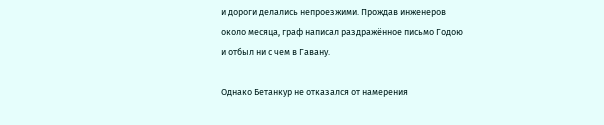и дороги делались непроезжими. Прождав инженеров около месяца, граф написал раздражённое письмо Годою и отбыл ни с чем в Гавану.

Однако Бетанкур не отказался от намерения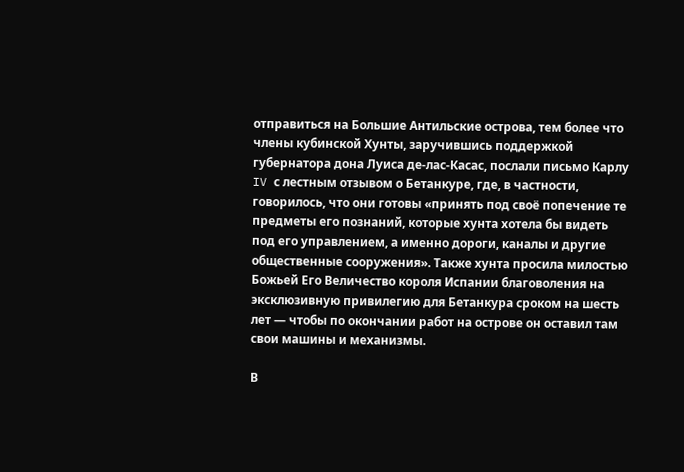отправиться на Большие Антильские острова, тем более что члены кубинской Хунты, заручившись поддержкой губернатора дона Луиса де-лас-Касас, послали письмо Карлу IV с лестным отзывом о Бетанкуре, где, в частности, говорилось, что они готовы «принять под своё попечение те предметы его познаний, которые хунта хотела бы видеть под его управлением, а именно дороги, каналы и другие общественные сооружения». Также хунта просила милостью Божьей Его Величество короля Испании благоволения на эксклюзивную привилегию для Бетанкура сроком на шесть лет — чтобы по окончании работ на острове он оставил там свои машины и механизмы.

В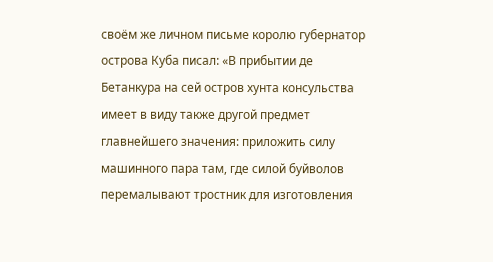своём же личном письме королю губернатор острова Куба писал: «В прибытии де Бетанкура на сей остров хунта консульства имеет в виду также другой предмет главнейшего значения: приложить силу машинного пара там, где силой буйволов перемалывают тростник для изготовления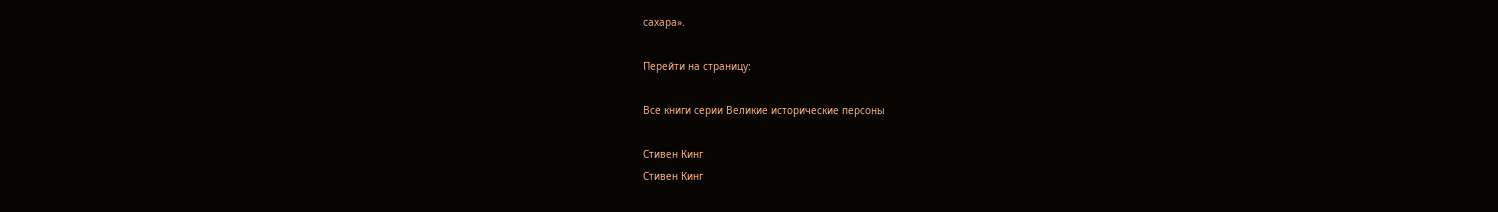сахара».

Перейти на страницу:

Все книги серии Великие исторические персоны

Стивен Кинг
Стивен Кинг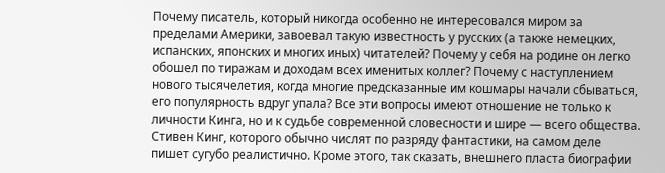Почему писатель, который никогда особенно не интересовался миром за пределами Америки, завоевал такую известность у русских (а также немецких, испанских, японских и многих иных) читателей? Почему у себя на родине он легко обошел по тиражам и доходам всех именитых коллег? Почему с наступлением нового тысячелетия, когда многие предсказанные им кошмары начали сбываться, его популярность вдруг упала? Все эти вопросы имеют отношение не только к личности Кинга, но и к судьбе современной словесности и шире — всего общества. Стивен Кинг, которого обычно числят по разряду фантастики, на самом деле пишет сугубо реалистично. Кроме этого, так сказать, внешнего пласта биографии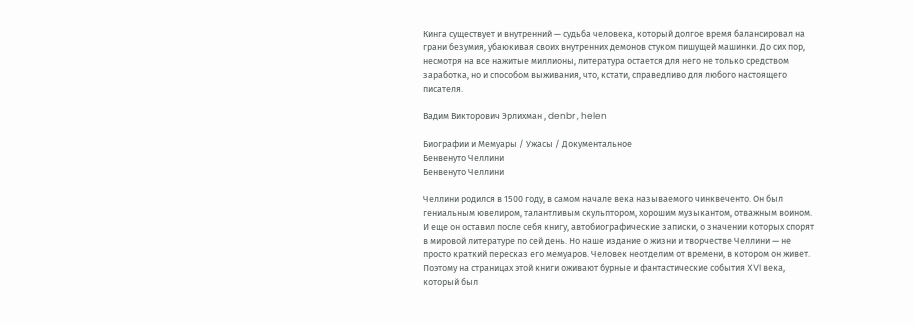Кинга существует и внутренний — судьба человека, который долгое время балансировал на грани безумия, убаюкивая своих внутренних демонов стуком пишущей машинки. До сих пор, несмотря на все нажитые миллионы, литература остается для него не только средством заработка, но и способом выживания, что, кстати, справедливо для любого настоящего писателя.

Вадим Викторович Эрлихман , denbr , helen

Биографии и Мемуары / Ужасы / Документальное
Бенвенуто Челлини
Бенвенуто Челлини

Челлини родился в 1500 году, в самом начале века называемого чинквеченто. Он был гениальным ювелиром, талантливым скульптором, хорошим музыкантом, отважным воином. И еще он оставил после себя книгу, автобиографические записки, о значении которых спорят в мировой литературе по сей день. Но наше издание о жизни и творчестве Челлини — не просто краткий пересказ его мемуаров. Человек неотделим от времени, в котором он живет. Поэтому на страницах этой книги оживают бурные и фантастические события XVI века, который был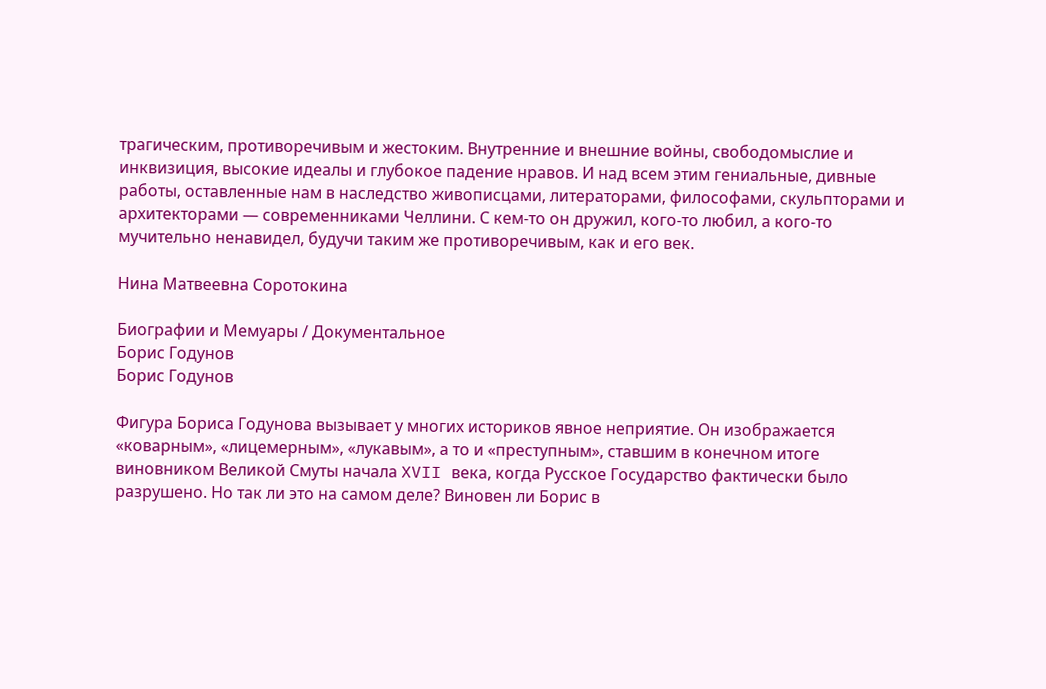трагическим, противоречивым и жестоким. Внутренние и внешние войны, свободомыслие и инквизиция, высокие идеалы и глубокое падение нравов. И над всем этим гениальные, дивные работы, оставленные нам в наследство живописцами, литераторами, философами, скульпторами и архитекторами — современниками Челлини. С кем-то он дружил, кого-то любил, а кого-то мучительно ненавидел, будучи таким же противоречивым, как и его век.

Нина Матвеевна Соротокина

Биографии и Мемуары / Документальное
Борис Годунов
Борис Годунов

Фигура Бориса Годунова вызывает у многих историков явное неприятие. Он изображается «коварным», «лицемерным», «лукавым», а то и «преступным», ставшим в конечном итоге виновником Великой Смуты начала XVII века, когда Русское Государство фактически было разрушено. Но так ли это на самом деле? Виновен ли Борис в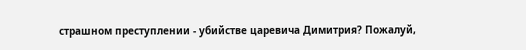страшном преступлении - убийстве царевича Димитрия? Пожалуй,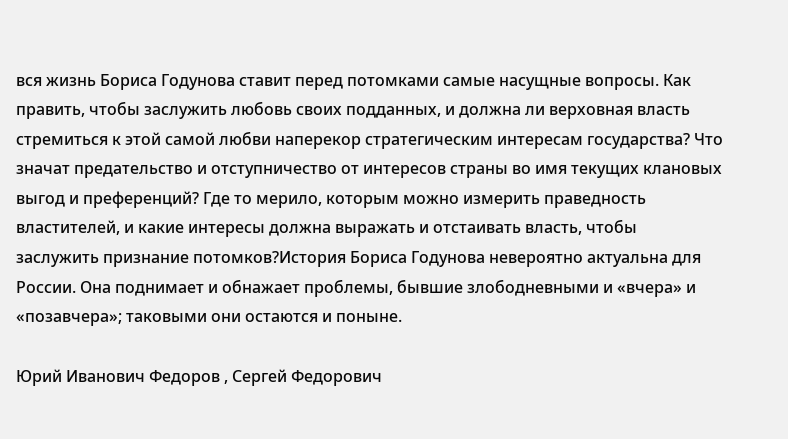вся жизнь Бориса Годунова ставит перед потомками самые насущные вопросы. Как править, чтобы заслужить любовь своих подданных, и должна ли верховная власть стремиться к этой самой любви наперекор стратегическим интересам государства? Что значат предательство и отступничество от интересов страны во имя текущих клановых выгод и преференций? Где то мерило, которым можно измерить праведность властителей, и какие интересы должна выражать и отстаивать власть, чтобы заслужить признание потомков?История Бориса Годунова невероятно актуальна для России. Она поднимает и обнажает проблемы, бывшие злободневными и «вчера» и «позавчера»; таковыми они остаются и поныне.

Юрий Иванович Федоров , Сергей Федорович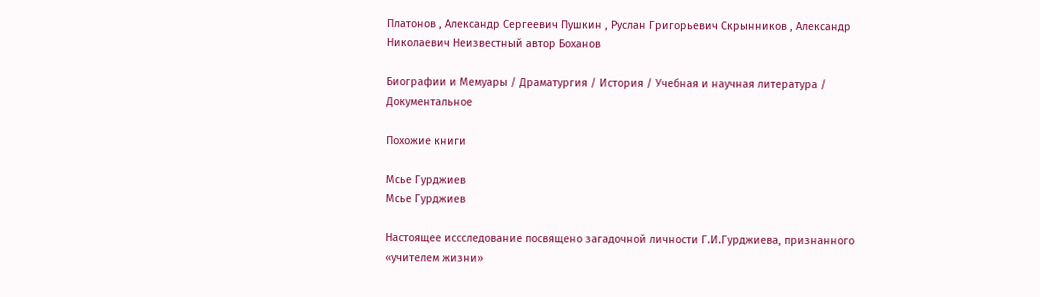Платонов , Александр Сергеевич Пушкин , Руслан Григорьевич Скрынников , Александр Николаевич Неизвестный автор Боханов

Биографии и Мемуары / Драматургия / История / Учебная и научная литература / Документальное

Похожие книги

Мсье Гурджиев
Мсье Гурджиев

Настоящее иссследование посвящено загадочной личности Г.И.Гурджиева, признанного «учителем жизни»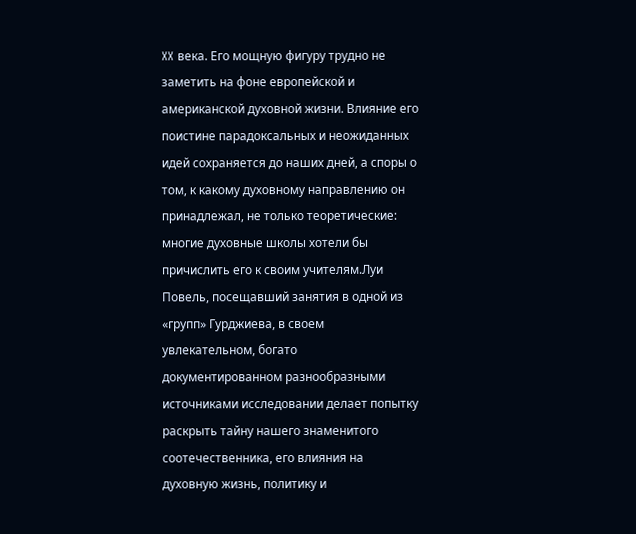XX века. Его мощную фигуру трудно не заметить на фоне европейской и американской духовной жизни. Влияние его поистине парадоксальных и неожиданных идей сохраняется до наших дней, а споры о том, к какому духовному направлению он принадлежал, не только теоретические: многие духовные школы хотели бы причислить его к своим учителям.Луи Повель, посещавший занятия в одной из «групп» Гурджиева, в своем увлекательном, богато документированном разнообразными источниками исследовании делает попытку раскрыть тайну нашего знаменитого соотечественника, его влияния на духовную жизнь, политику и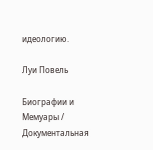идеологию.

Луи Повель

Биографии и Мемуары / Документальная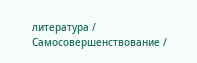литература / Самосовершенствование /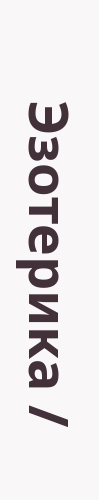Эзотерика /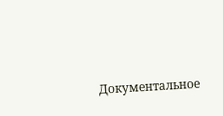Документальное